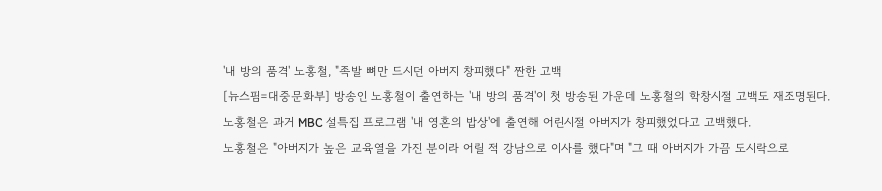'내 방의 품격' 노홍철, "족발 뼈만 드시던 아버지 창피했다" 짠한 고백
[뉴스핌=대중문화부] 방송인 노홍철이 출연하는 '내 방의 품격'이 첫 방송된 가운데 노홍철의 학창시절 고백도 재조명된다.
노홍철은 과거 MBC 설특집 프로그램 '내 영혼의 밥상'에 출연해 어린시절 아버지가 창피했었다고 고백했다.
노홍철은 "아버지가 높은 교육열을 가진 분이라 어릴 적 강남으로 이사를 했다"며 "그 때 아버지가 가끔 도시락으로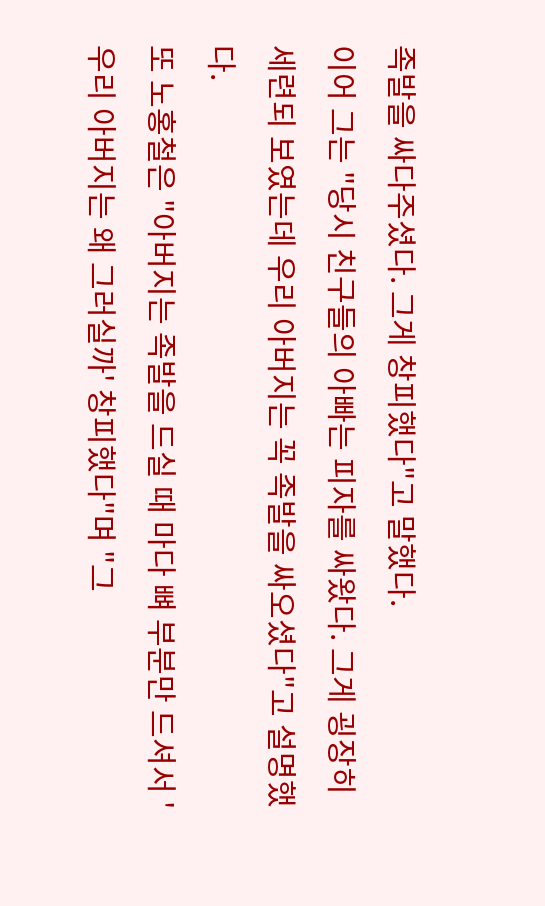족발을 싸다주셨다. 그게 창피했다"고 말했다.
이어 그는 "당시 친구들의 아빠는 피자를 싸왔다. 그게 굉장히 세련되 보였는데 우리 아버지는 꼭 족발을 싸오셨다"고 설명했다.
또 노홍철은 "아버지는 족발을 드실 때 마다 뼈 부분만 드셔서 '우리 아버지는 왜 그러실까' 창피했다"며 "그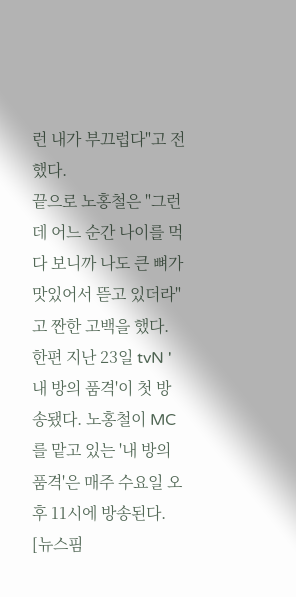런 내가 부끄럽다"고 전했다.
끝으로 노홍철은 "그런데 어느 순간 나이를 먹다 보니까 나도 큰 뼈가 맛있어서 뜯고 있더라"고 짠한 고백을 했다.
한편 지난 23일 tvN '내 방의 품격'이 첫 방송됐다. 노홍철이 MC를 맡고 있는 '내 방의 품격'은 매주 수요일 오후 11시에 방송된다.
[뉴스핌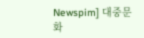Newspim] 대중문화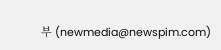부 (newmedia@newspim.com)